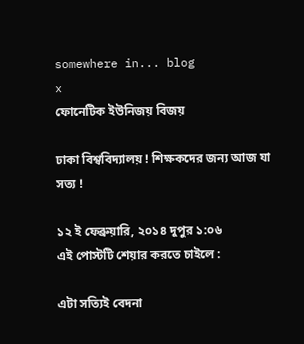somewhere in... blog
x
ফোনেটিক ইউনিজয় বিজয়

ঢাকা বিশ্ববিদ্যালয় ! শিক্ষকদের জন্য আজ যা সত্য !

১২ ই ফেব্রুয়ারি, ২০১৪ দুপুর ১:০৬
এই পোস্টটি শেয়ার করতে চাইলে :

এটা সত্যিই বেদনা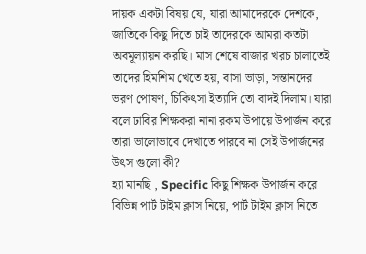দায়ক একটা বিষয় যে, যারা আমাদেরকে দেশকে, জাতিকে কিছু দিতে চাই তাদেরকে আমরা কতটা অবমূল্যায়ন করছি। মাস শেষে বাজার খরচ চালাতেই তাদের হিমশিম খেতে হয়, বাসা ভাড়া, সন্তানদের ভরণ পোষণ, চিকিৎসা ইত্যাদি তো বাদই দিলাম। যারা বলে ঢাবির শিক্ষকরা নানা রকম উপায়ে উপার্জন করে তারা ভালোভাবে দেখাতে পারবে না সেই উপার্জনের উৎস গুলো কী?
হ্যা মানছি , Specific কিছু শিক্ষক উপার্জন করে বিভিন্ন পার্ট টাইম ক্লাস নিয়ে, পার্ট টাইম ক্লাস নিতে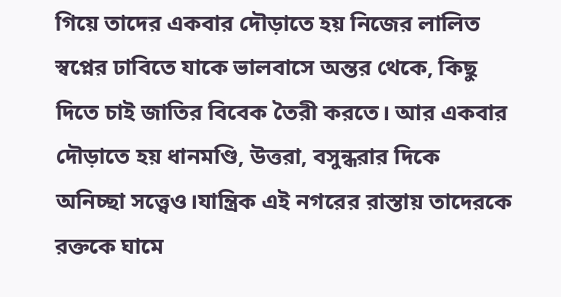গিয়ে তাদের একবার দৌড়াতে হয় নিজের লালিত স্বপ্নের ঢাবিতে যাকে ভালবাসে অন্তর থেকে, কিছু দিতে চাই জাতির বিবেক তৈরী করতে। আর একবার দৌড়াতে হয় ধানমণ্ডি, উত্তরা, বসুন্ধরার দিকে অনিচ্ছা সত্ত্বেও।যান্ত্রিক এই নগরের রাস্তায় তাদেরকে রক্তকে ঘামে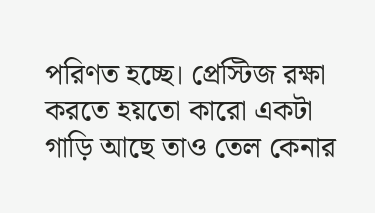পরিণত হচ্ছে। প্রেস্টিজ রক্ষা করতে হয়তো কারো একটা গাড়ি আছে তাও তেল কেনার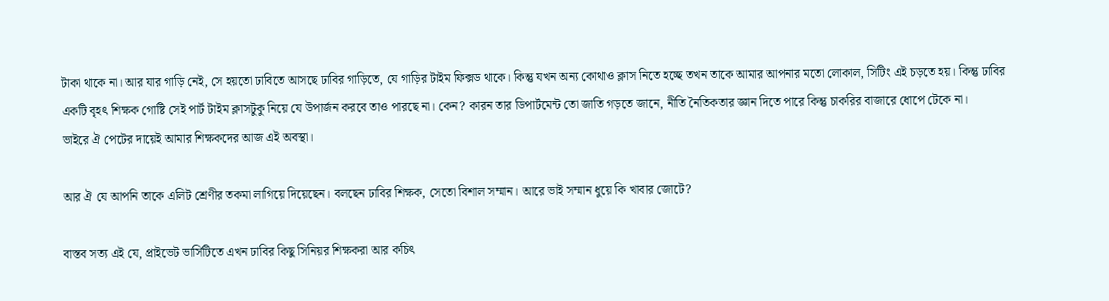টাকা থাকে না। আর যার গাড়ি নেই, সে হয়তো ঢাবিতে আসছে ঢাবির গাড়িতে, যে গাড়ির টাইম ফিক্সড থাকে। কিন্তু যখন অন্য কোথাও ক্লাস নিতে হচ্ছে তখন তাকে আমার আপনার মতো লোকাল, সিটিং এই চড়তে হয়। কিন্তু ঢাবির একটি বৃহৎ শিক্ষক গোষ্টি সেই পার্ট টাইম ক্লাসটুকু নিয়ে যে উপার্জন করবে তাও পারছে না। কেন? কারন তার ডিপার্টমেন্ট তো জাতি গড়তে জানে, নীতি নৈতিকতার জ্ঞান দিতে পারে কিন্তু চাকরির বাজারে ধোপে টেকে না।
ভাইরে ঐ পেটের দায়েই আমার শিক্ষকদের আজ এই অবস্থা।

আর ঐ যে আপনি তাকে এলিট শ্রেণীর তকমা লাগিয়ে দিয়েছেন। বলছেন ঢাবির শিক্ষক, সেতো বিশাল সম্মান। আরে ভাই সম্মান ধুয়ে কি খাবার জোটে?

বাস্তব সত্য এই যে, প্রাইভেট ভার্সিটিতে এখন ঢাবির কিছু সিনিয়র শিক্ষকরা আর কচিৎ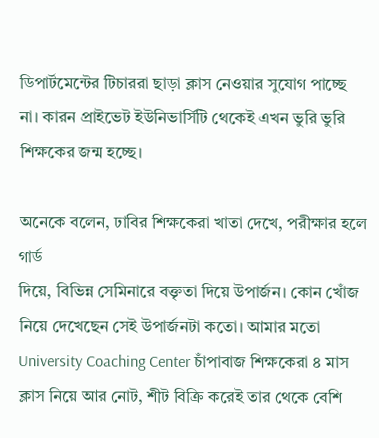ডিপার্টমেন্টের টিচাররা ছাড়া ক্লাস নেওয়ার সুযোগ পাচ্ছে না। কারন প্রাইভেট ইউনিভার্সিটি থেকেই এখন ভুরি ভুরি শিক্ষকের জন্ম হচ্ছে।

অনেকে বলেন, ঢাবির শিক্ষকেরা খাতা দেখে, পরীক্ষার হলে গার্ড
দিয়ে, বিভিন্ন সেমিনারে বক্তৃতা দিয়ে উপার্জন। কোন খোঁজ নিয়ে দেখেছেন সেই উপার্জনটা কতো। আমার মতো University Coaching Center চাঁপাবাজ শিক্ষকেরা ৪ মাস ক্লাস নিয়ে আর নোট, শীট বিক্রি করেই তার থেকে বেশি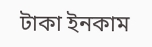টাকা ইনকাম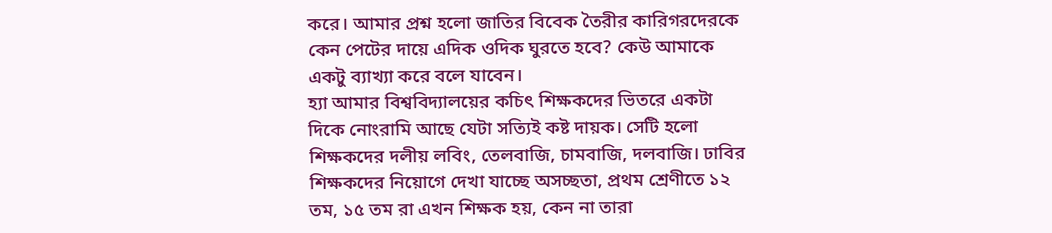করে। আমার প্রশ্ন হলো জাতির বিবেক তৈরীর কারিগরদেরকে কেন পেটের দায়ে এদিক ওদিক ঘুরতে হবে? কেউ আমাকে একটু ব্যাখ্যা করে বলে যাবেন।
হ্যা আমার বিশ্ববিদ্যালয়ের কচিৎ শিক্ষকদের ভিতরে একটা দিকে নোংরামি আছে যেটা সত্যিই কষ্ট দায়ক। সেটি হলো শিক্ষকদের দলীয় লবিং, তেলবাজি, চামবাজি, দলবাজি। ঢাবির শিক্ষকদের নিয়োগে দেখা যাচ্ছে অসচ্ছতা, প্রথম শ্রেণীতে ১২ তম, ১৫ তম রা এখন শিক্ষক হয়, কেন না তারা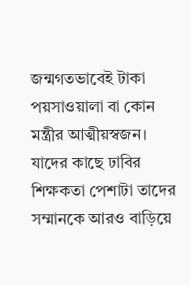জন্মগতভাবেই টাকা পয়সাওয়ালা বা কোন মন্ত্রীর আত্মীয়স্বজন। যাদের কাছে ঢাবির শিক্ষকতা পেশাটা তাদের সম্মানকে আরও বাড়িয়ে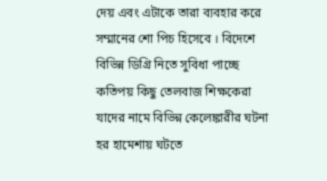দেয় এবং এটাকে তারা ব্যবহার করে সম্মানের শো পিচ হিসেবে । বিদেশে বিভিন্ন ডিগ্রি নিতে সুবিধা পাচ্ছে কতিপয় কিছু তেলবাজ শিক্ষকেরা যাদের নামে বিভিন্ন কেলেঙ্কারীর ঘটনা হর হামেশায় ঘটতে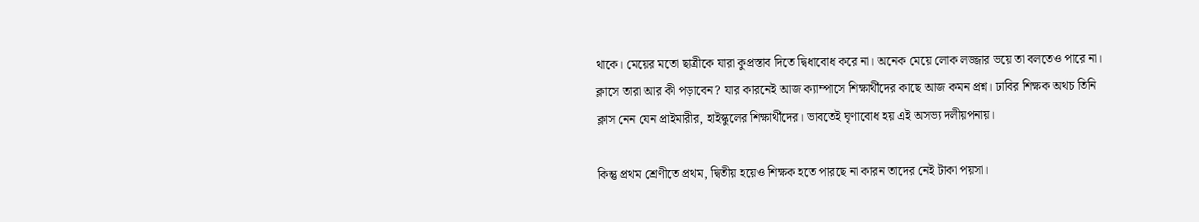থাকে। মেয়ের মতো ছাত্রীকে যারা কুপ্রস্তাব দিতে দ্বিধাবোধ করে না। অনেক মেয়ে লোক লজ্জার ভয়ে তা বলতেও পারে না। ক্লাসে তারা আর কী পড়াবেন? যার কারনেই আজ ক্যাম্পাসে শিক্ষার্থীদের কাছে আজ কমন প্রশ্ন। ঢাবির শিক্ষক অথচ তিনি ক্লাস নেন যেন প্রাইমারীর, হাইস্কুলের শিক্ষার্থীদের। ভাবতেই ঘৃণাবোধ হয় এই অসভ্য দলীয়পনায়।

কিন্তু প্রথম শ্রেণীতে প্রথম, দ্বিতীয় হয়েও শিক্ষক হতে পারছে না কারন তাদের নেই টাকা পয়সা।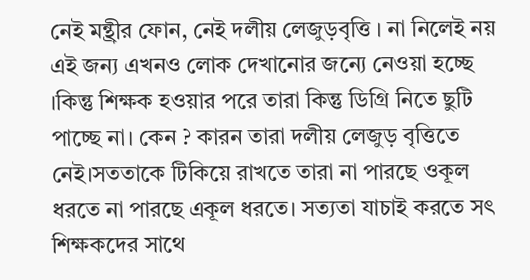নেই মন্থ্রীর ফোন, নেই দলীয় লেজুড়বৃত্তি । না নিলেই নয় এই জন্য এখনও লোক দেখানোর জন্যে নেওয়া হচ্ছে ।কিন্তু শিক্ষক হওয়ার পরে তারা কিন্তু ডিগ্রি নিতে ছুটি পাচ্ছে না। কেন ? কারন তারা দলীয় লেজুড় বৃত্তিতে নেই।সততাকে টিকিয়ে রাখতে তারা না পারছে ওকূল ধরতে না পারছে একূল ধরতে। সত্যতা যাচাই করতে সৎ শিক্ষকদের সাথে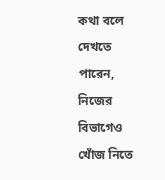কথা বলে দেখতে পারেন, নিজের বিভাগেও খোঁজ নিতে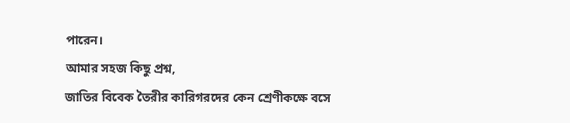পারেন।
আমার সহজ কিছু প্রশ্ন,
জাতির বিবেক তৈরীর কারিগরদের কেন শ্রেণীকক্ষে বসে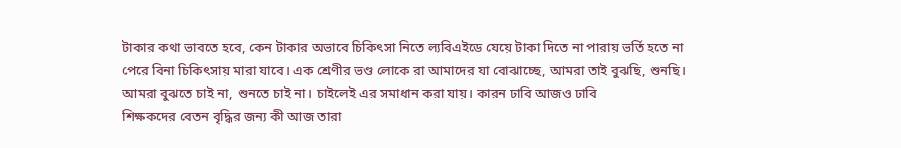টাকার কথা ভাবতে হবে, কেন টাকার অভাবে চিকিৎসা নিতে ল্যবিএইডে যেয়ে টাকা দিতে না পারায় ভর্তি হতে না পেরে বিনা চিকিৎসায় মারা যাবে। এক শ্রেণীর ভণ্ড লোকে রা আমাদের যা বোঝাচ্ছে, আমরা তাই বুঝছি, শুনছি। আমরা বুঝতে চাই না, শুনতে চাই না। চাইলেই এর সমাধান করা যায়। কারন ঢাবি আজও ঢাবি
শিক্ষকদের বেতন বৃদ্ধির জন্য কী আজ তারা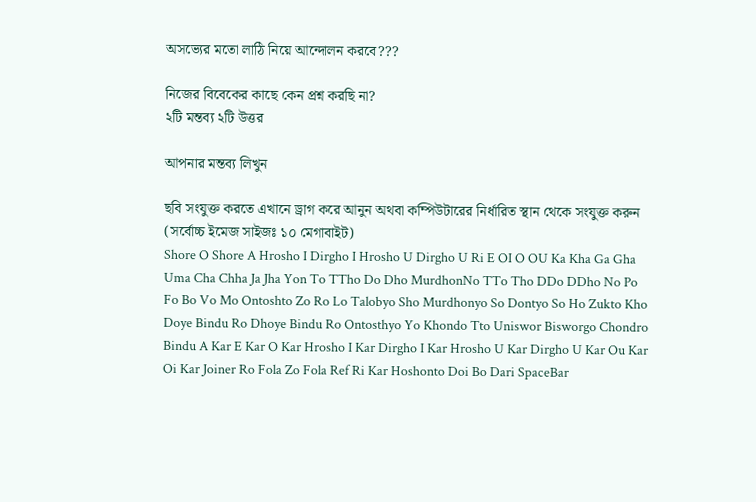অসভ্যের মতো লাঠি নিয়ে আন্দোলন করবে???

নিজের বিবেকের কাছে কেন প্রশ্ন করছি না?
২টি মন্তব্য ২টি উত্তর

আপনার মন্তব্য লিখুন

ছবি সংযুক্ত করতে এখানে ড্রাগ করে আনুন অথবা কম্পিউটারের নির্ধারিত স্থান থেকে সংযুক্ত করুন (সর্বোচ্চ ইমেজ সাইজঃ ১০ মেগাবাইট)
Shore O Shore A Hrosho I Dirgho I Hrosho U Dirgho U Ri E OI O OU Ka Kha Ga Gha Uma Cha Chha Ja Jha Yon To TTho Do Dho MurdhonNo TTo Tho DDo DDho No Po Fo Bo Vo Mo Ontoshto Zo Ro Lo Talobyo Sho Murdhonyo So Dontyo So Ho Zukto Kho Doye Bindu Ro Dhoye Bindu Ro Ontosthyo Yo Khondo Tto Uniswor Bisworgo Chondro Bindu A Kar E Kar O Kar Hrosho I Kar Dirgho I Kar Hrosho U Kar Dirgho U Kar Ou Kar Oi Kar Joiner Ro Fola Zo Fola Ref Ri Kar Hoshonto Doi Bo Dari SpaceBar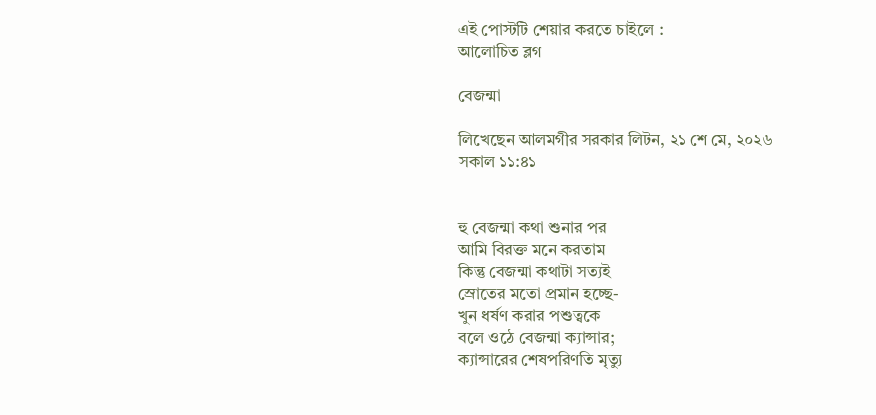এই পোস্টটি শেয়ার করতে চাইলে :
আলোচিত ব্লগ

বেজন্মা

লিখেছেন আলমগীর সরকার লিটন, ২১ শে মে, ২০২৬ সকাল ১১:৪১


হু বেজন্মা কথা শুনার পর
আমি বিরক্ত মনে করতাম
কিন্তু বেজন্মা কথাটা সত্যই
স্রোতের মতো প্রমান হচ্ছে-
খুন ধর্ষণ করার পশুত্বকে
বলে ওঠে বেজন্মা ক্যান্সার;
ক্যান্সারের শেষপরিণতি মৃত্যু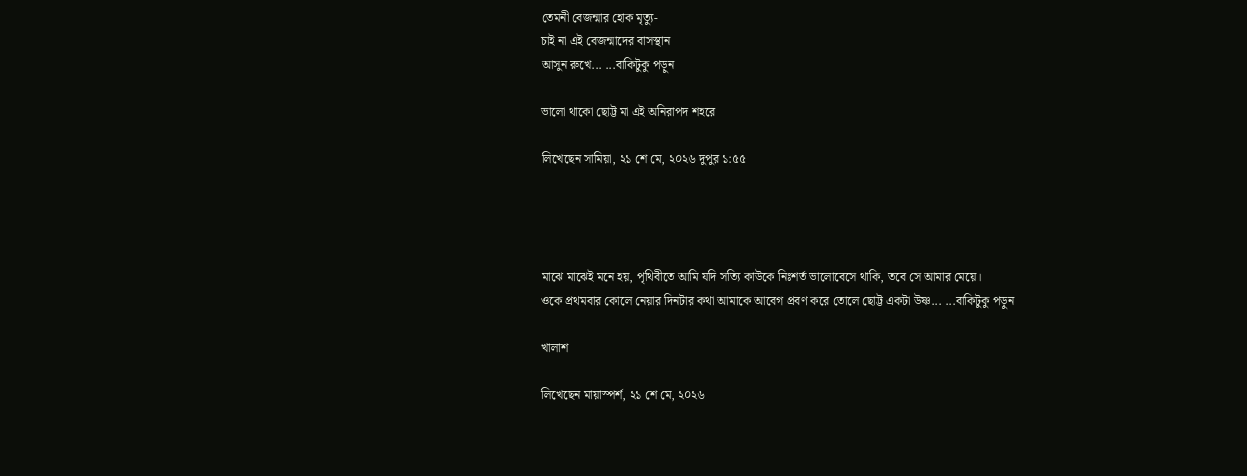তেমনী বেজন্মার হোক মৃত্যু-
চাই না এই বেজন্মাদের বাসস্থান
আসুন রুখে... ...বাকিটুকু পড়ুন

ভালো থাকো ছোট্ট মা এই অনিরাপদ শহরে

লিখেছেন সামিয়া, ২১ শে মে, ২০২৬ দুপুর ১:৫৫




মাঝে মাঝেই মনে হয়, পৃথিবীতে আমি যদি সত্যি কাউকে নিঃশর্ত ভালোবেসে থাকি, তবে সে আমার মেয়ে।
ওকে প্রথমবার কোলে নেয়ার দিনটার কথা আমাকে আবেগ প্রবণ করে তোলে ছোট্ট একটা উষ্ণ... ...বাকিটুকু পড়ুন

খালাশ

লিখেছেন মায়াস্পর্শ, ২১ শে মে, ২০২৬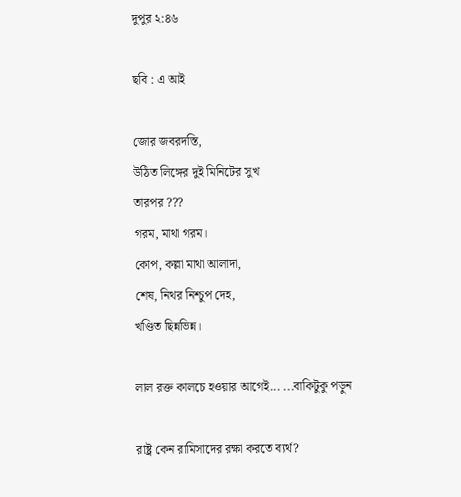দুপুর ২:৪৬

ছবি : এ আই

জোর জবরদস্তি,
উঠিত লিঙ্গের দুই মিনিটের সুখ
তারপর ???
গরম, মাথা গরম।
কোপ, কল্লা মাথা আলাদা,
শেষ, নিথর নিশ্চুপ দেহ,
খণ্ডিত ছিন্নভিন্ন।

লাল রক্ত কালচে হওয়ার আগেই... ...বাকিটুকু পড়ুন

রাষ্ট্র কেন রামিসাদের রক্ষা করতে ব্যর্থ?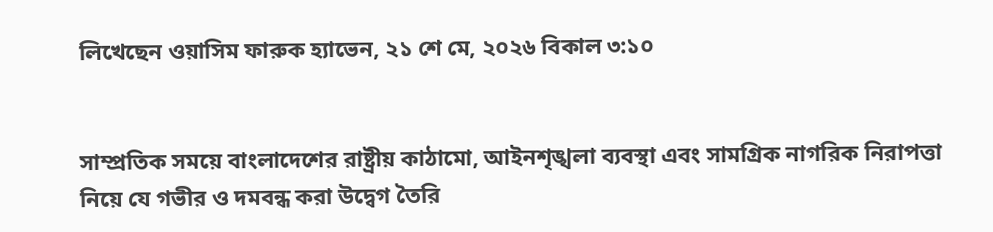লিখেছেন ওয়াসিম ফারুক হ্যাভেন, ২১ শে মে, ২০২৬ বিকাল ৩:১০


সাম্প্রতিক সময়ে বাংলাদেশের রাষ্ট্রীয় কাঠামো, আইনশৃঙ্খলা ব্যবস্থা এবং সামগ্রিক নাগরিক নিরাপত্তা নিয়ে যে গভীর ও দমবন্ধ করা উদ্বেগ তৈরি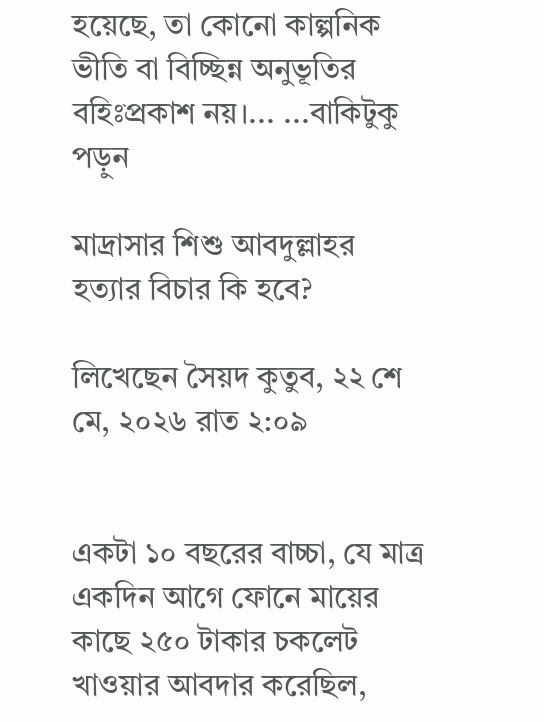হয়েছে, তা কোনো কাল্পনিক ভীতি বা বিচ্ছিন্ন অনুভূতির বহিঃপ্রকাশ নয়।... ...বাকিটুকু পড়ুন

মাদ্রাসার শিশু আবদুল্লাহর হত্যার বিচার কি হবে?

লিখেছেন সৈয়দ কুতুব, ২২ শে মে, ২০২৬ রাত ২:০৯


একটা ১০ বছরের বাচ্চা, যে মাত্র একদিন আগে ফোনে মায়ের কাছে ২৫০ টাকার চকলেট খাওয়ার আবদার করেছিল,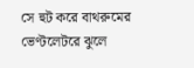সে হুট করে বাথরুমের ভেণ্টলেটরে ঝুলে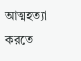আত্মহত্যা করতে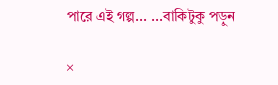পারে এই গল্প... ...বাকিটুকু পড়ুন

×